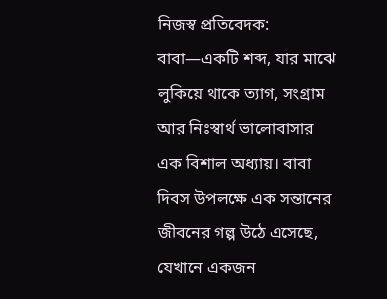নিজস্ব প্রতিবেদক:
বাবা—একটি শব্দ, যার মাঝে লুকিয়ে থাকে ত্যাগ, সংগ্রাম আর নিঃস্বার্থ ভালোবাসার এক বিশাল অধ্যায়। বাবা দিবস উপলক্ষে এক সন্তানের জীবনের গল্প উঠে এসেছে, যেখানে একজন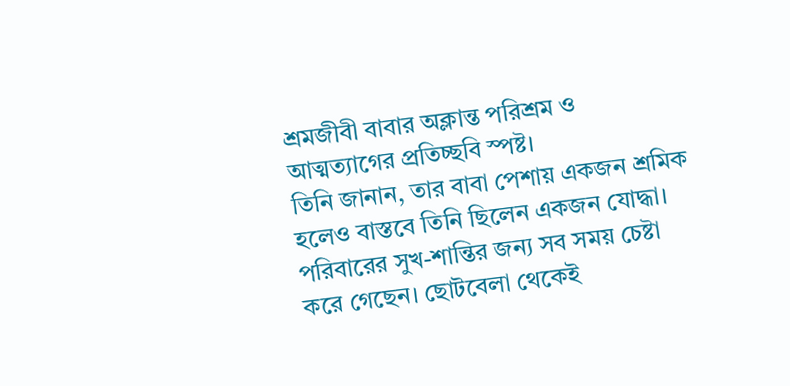শ্রমজীবী বাবার অক্লান্ত পরিশ্রম ও আত্মত্যাগের প্রতিচ্ছবি স্পষ্ট।
তিনি জানান, তার বাবা পেশায় একজন শ্রমিক হলেও বাস্তবে তিনি ছিলেন একজন যোদ্ধা। পরিবারের সুখ-শান্তির জন্য সব সময় চেষ্টা করে গেছেন। ছোটবেলা থেকেই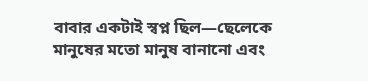বাবার একটাই স্বপ্ন ছিল—ছেলেকে মানুষের মতো মানুষ বানানো এবং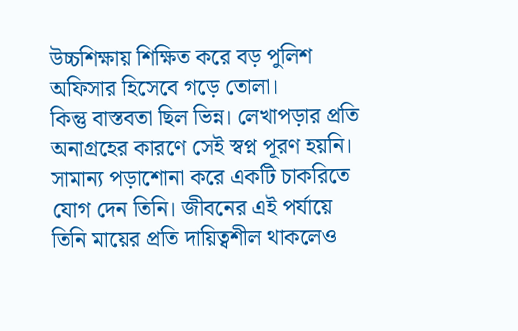উচ্চশিক্ষায় শিক্ষিত করে বড় পুলিশ অফিসার হিসেবে গড়ে তোলা।
কিন্তু বাস্তবতা ছিল ভিন্ন। লেখাপড়ার প্রতি অনাগ্রহের কারণে সেই স্বপ্ন পূরণ হয়নি। সামান্য পড়াশোনা করে একটি চাকরিতে যোগ দেন তিনি। জীবনের এই পর্যায়ে তিনি মায়ের প্রতি দায়িত্বশীল থাকলেও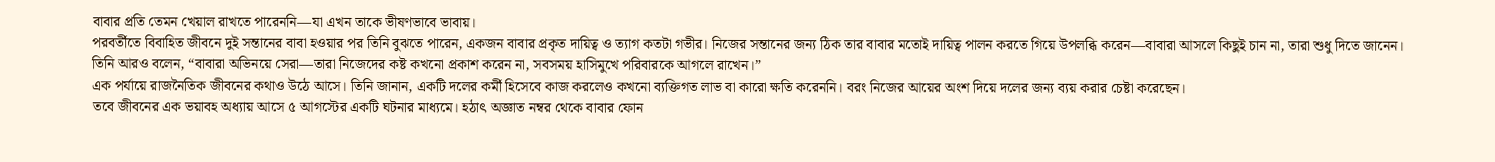বাবার প্রতি তেমন খেয়াল রাখতে পারেননি—যা এখন তাকে ভীষণভাবে ভাবায়।
পরবর্তীতে বিবাহিত জীবনে দুই সন্তানের বাবা হওয়ার পর তিনি বুঝতে পারেন, একজন বাবার প্রকৃত দায়িত্ব ও ত্যাগ কতটা গভীর। নিজের সন্তানের জন্য ঠিক তার বাবার মতোই দায়িত্ব পালন করতে গিয়ে উপলব্ধি করেন—বাবারা আসলে কিছুই চান না, তারা শুধু দিতে জানেন।
তিনি আরও বলেন, “বাবারা অভিনয়ে সেরা—তারা নিজেদের কষ্ট কখনো প্রকাশ করেন না, সবসময় হাসিমুখে পরিবারকে আগলে রাখেন।”
এক পর্যায়ে রাজনৈতিক জীবনের কথাও উঠে আসে। তিনি জানান, একটি দলের কর্মী হিসেবে কাজ করলেও কখনো ব্যক্তিগত লাভ বা কারো ক্ষতি করেননি। বরং নিজের আয়ের অংশ দিয়ে দলের জন্য ব্যয় করার চেষ্টা করেছেন।
তবে জীবনের এক ভয়াবহ অধ্যায় আসে ৫ আগস্টের একটি ঘটনার মাধ্যমে। হঠাৎ অজ্ঞাত নম্বর থেকে বাবার ফোন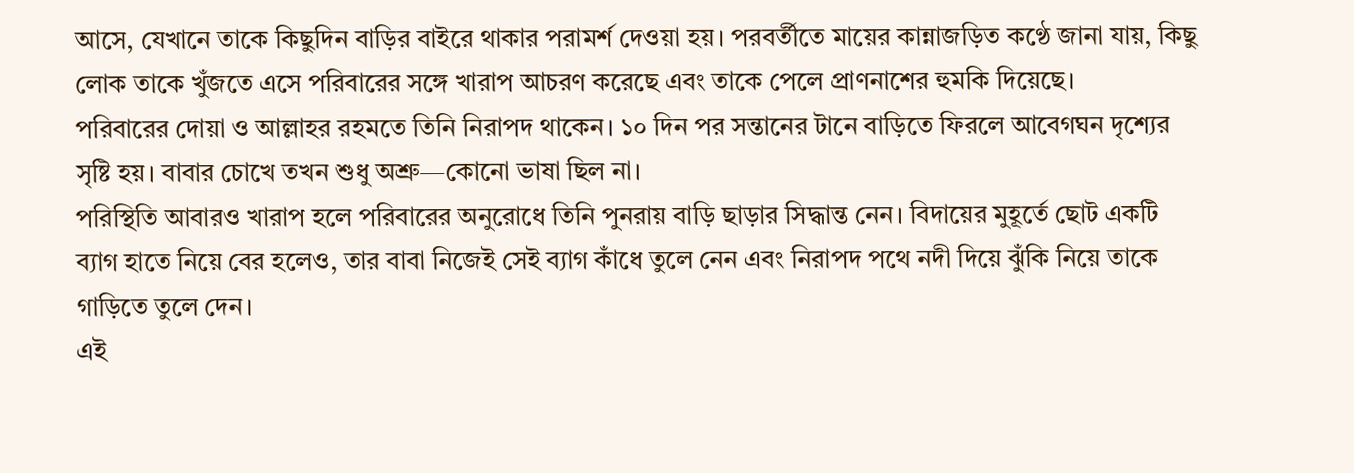আসে, যেখানে তাকে কিছুদিন বাড়ির বাইরে থাকার পরামর্শ দেওয়া হয়। পরবর্তীতে মায়ের কান্নাজড়িত কণ্ঠে জানা যায়, কিছু লোক তাকে খুঁজতে এসে পরিবারের সঙ্গে খারাপ আচরণ করেছে এবং তাকে পেলে প্রাণনাশের হুমকি দিয়েছে।
পরিবারের দোয়া ও আল্লাহর রহমতে তিনি নিরাপদ থাকেন। ১০ দিন পর সন্তানের টানে বাড়িতে ফিরলে আবেগঘন দৃশ্যের সৃষ্টি হয়। বাবার চোখে তখন শুধু অশ্রু—কোনো ভাষা ছিল না।
পরিস্থিতি আবারও খারাপ হলে পরিবারের অনুরোধে তিনি পুনরায় বাড়ি ছাড়ার সিদ্ধান্ত নেন। বিদায়ের মুহূর্তে ছোট একটি ব্যাগ হাতে নিয়ে বের হলেও, তার বাবা নিজেই সেই ব্যাগ কাঁধে তুলে নেন এবং নিরাপদ পথে নদী দিয়ে ঝুঁকি নিয়ে তাকে গাড়িতে তুলে দেন।
এই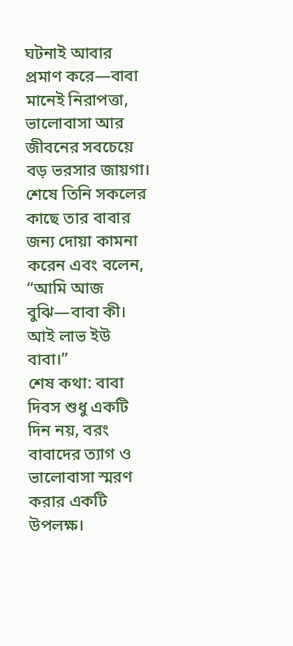ঘটনাই আবার প্রমাণ করে—বাবা মানেই নিরাপত্তা, ভালোবাসা আর জীবনের সবচেয়ে বড় ভরসার জায়গা।
শেষে তিনি সকলের কাছে তার বাবার জন্য দোয়া কামনা করেন এবং বলেন, “আমি আজ বুঝি—বাবা কী। আই লাভ ইউ বাবা।”
শেষ কথা: বাবা দিবস শুধু একটি দিন নয়, বরং বাবাদের ত্যাগ ও ভালোবাসা স্মরণ করার একটি উপলক্ষ।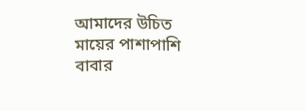আমাদের উচিত মায়ের পাশাপাশি বাবার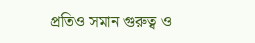প্রতিও সমান গুরুত্ব ও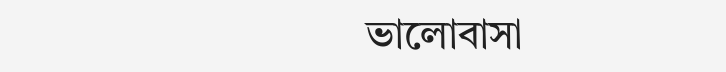ভালোবাসা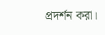প্রদর্শন করা।